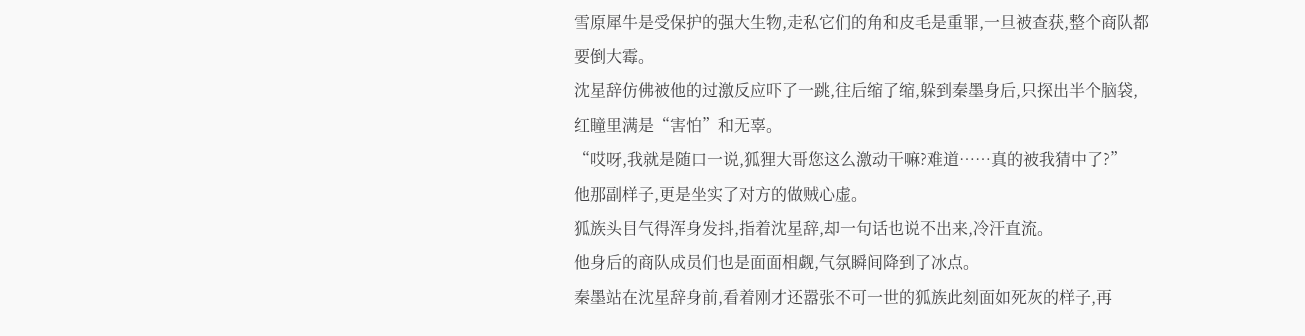雪原犀牛是受保护的强大生物,走私它们的角和皮毛是重罪,一旦被查获,整个商队都要倒大霉。
沈星辞仿佛被他的过激反应吓了一跳,往后缩了缩,躲到秦墨身后,只探出半个脑袋,红瞳里满是“害怕”和无辜。
“哎呀,我就是随口一说,狐狸大哥您这么激动干嘛?难道……真的被我猜中了?”
他那副样子,更是坐实了对方的做贼心虚。
狐族头目气得浑身发抖,指着沈星辞,却一句话也说不出来,冷汗直流。
他身后的商队成员们也是面面相觑,气氛瞬间降到了冰点。
秦墨站在沈星辞身前,看着刚才还嚣张不可一世的狐族此刻面如死灰的样子,再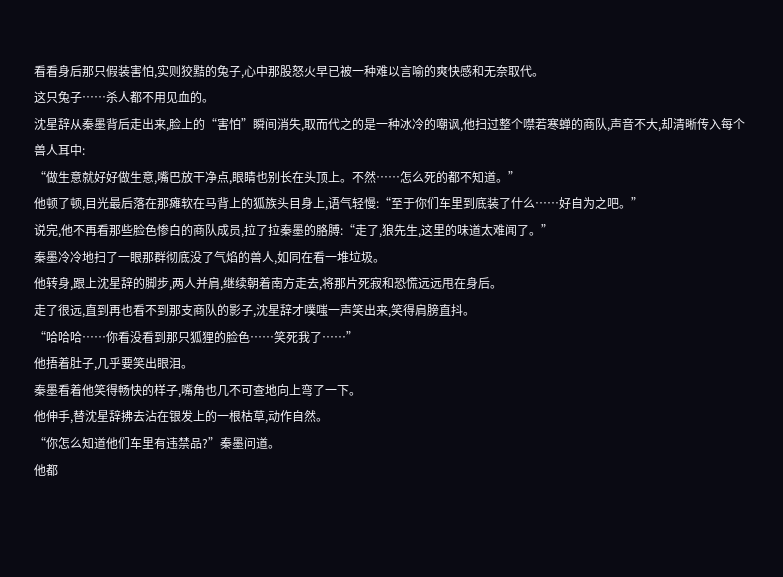看看身后那只假装害怕,实则狡黠的兔子,心中那股怒火早已被一种难以言喻的爽快感和无奈取代。
这只兔子……杀人都不用见血的。
沈星辞从秦墨背后走出来,脸上的“害怕”瞬间消失,取而代之的是一种冰冷的嘲讽,他扫过整个噤若寒蝉的商队,声音不大,却清晰传入每个兽人耳中:
“做生意就好好做生意,嘴巴放干净点,眼睛也别长在头顶上。不然……怎么死的都不知道。”
他顿了顿,目光最后落在那瘫软在马背上的狐族头目身上,语气轻慢:“至于你们车里到底装了什么……好自为之吧。”
说完,他不再看那些脸色惨白的商队成员,拉了拉秦墨的胳膊:“走了,狼先生,这里的味道太难闻了。”
秦墨冷冷地扫了一眼那群彻底没了气焰的兽人,如同在看一堆垃圾。
他转身,跟上沈星辞的脚步,两人并肩,继续朝着南方走去,将那片死寂和恐慌远远甩在身后。
走了很远,直到再也看不到那支商队的影子,沈星辞才噗嗤一声笑出来,笑得肩膀直抖。
“哈哈哈……你看没看到那只狐狸的脸色……笑死我了……”
他捂着肚子,几乎要笑出眼泪。
秦墨看着他笑得畅快的样子,嘴角也几不可查地向上弯了一下。
他伸手,替沈星辞拂去沾在银发上的一根枯草,动作自然。
“你怎么知道他们车里有违禁品?”秦墨问道。
他都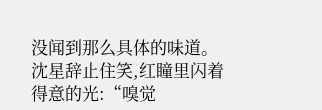没闻到那么具体的味道。
沈星辞止住笑,红瞳里闪着得意的光:“嗅觉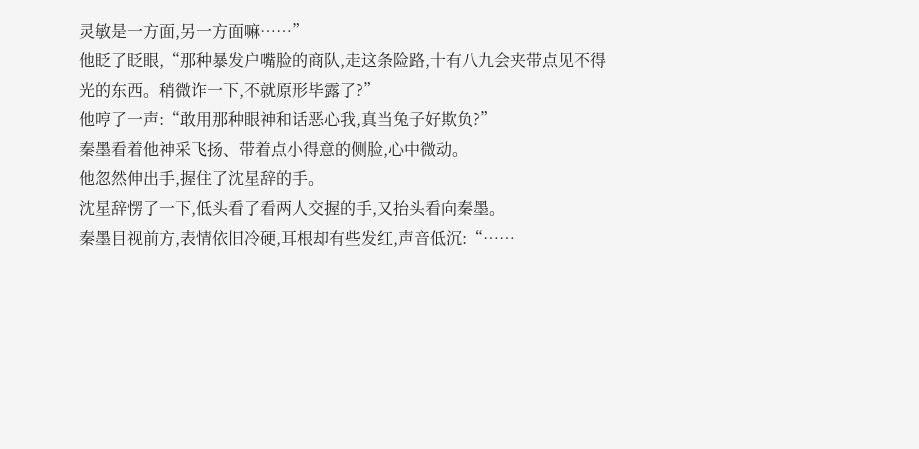灵敏是一方面,另一方面嘛……”
他眨了眨眼,“那种暴发户嘴脸的商队,走这条险路,十有八九会夹带点见不得光的东西。稍微诈一下,不就原形毕露了?”
他哼了一声:“敢用那种眼神和话恶心我,真当兔子好欺负?”
秦墨看着他神采飞扬、带着点小得意的侧脸,心中微动。
他忽然伸出手,握住了沈星辞的手。
沈星辞愣了一下,低头看了看两人交握的手,又抬头看向秦墨。
秦墨目视前方,表情依旧冷硬,耳根却有些发红,声音低沉:“……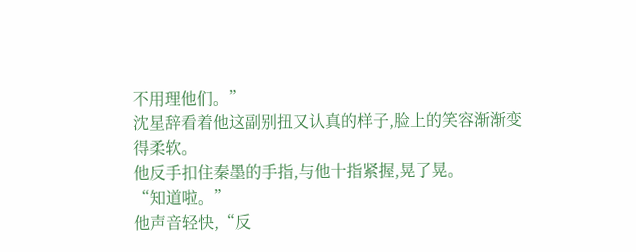不用理他们。”
沈星辞看着他这副别扭又认真的样子,脸上的笑容渐渐变得柔软。
他反手扣住秦墨的手指,与他十指紧握,晃了晃。
“知道啦。”
他声音轻快,“反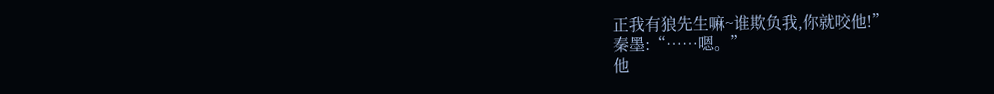正我有狼先生嘛~谁欺负我,你就咬他!”
秦墨:“……嗯。”
他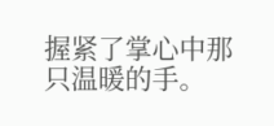握紧了掌心中那只温暖的手。